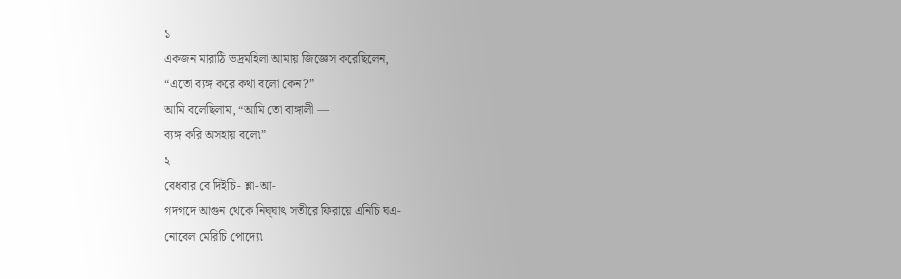১
একজন মারাঠি ভদ্রমহিলা আমায় জিজ্ঞেস করেছিলেন,
“এতো ব্যঙ্গ করে কথা বলো কেন?”
আমি বলেছিলাম, “আমি তো বাঙ্গালী —
ব্যঙ্গ করি অসহায় বলে৷”
২
বেধবার বে দিইচি- শ্লা-আ-
গদগদে আগুন থেকে নিঘ্ঘাৎ সতীরে ফিরায়ে এনিচি ঘএ-
নোবেল মেরিচি পোদ্যে৷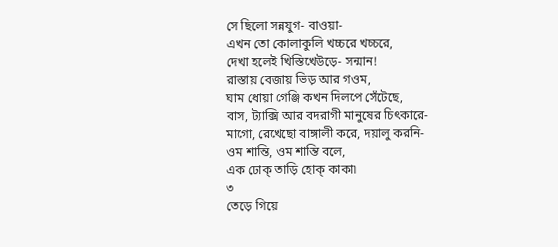সে ছিলো সন্নযুগ- বাওয়া-
এখন তো কোলাকুলি খচ্চরে খচ্চরে,
দেখা হলেই খিস্তিখেউড়ে- সন্মান!
রাস্তায় বেজায় ভিড় আর গওম,
ঘাম ধোয়া গেঞ্জি কখন দিলপে সেঁটেছে,
বাস, ট্যাক্সি আর বদরাগী মানুষের চিৎকারে-
মাগো, রেখেছো বাঙ্গালী করে, দয়ালু করনি-
ওম শান্তি, ওম শান্তি বলে,
এক ঢোক্ তাড়ি হোক্ কাকা৷
৩
তেড়ে গিয়ে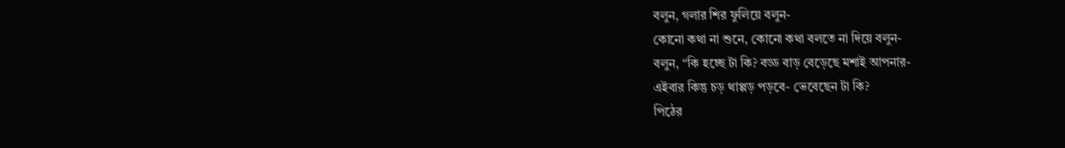বলুন, গলার শির ফুলিয়ে বলুন-
কোনো কথা না শুনে, কোনো কথা বলতে না দিয়ে বলুন-
বলুন, “কি হচ্ছে টা কি? বড্ড বাড় বেড়েছে মশাই আপনার-
এইবার কিন্তু চড় থাপ্পড় পড়বে- ভেবেছেন টা কি?
পিঠের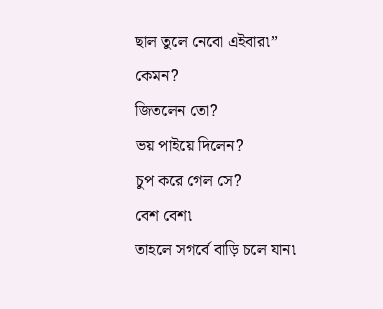ছাল তুলে নেবো এইবার৷”
কেমন?
জিতলেন তো?
ভয় পাইয়ে দিলেন?
চুপ করে গেল সে?
বেশ বেশ৷
তাহলে সগর্বে বাড়ি চলে যান৷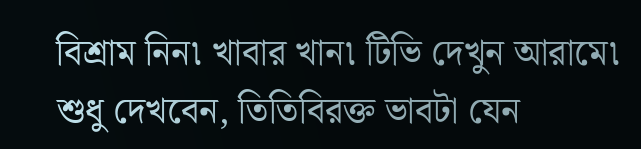বিশ্রাম নিন৷ খাবার খান৷ টিভি দেখুন আরামে৷
শুধু দেখবেন, তিতিবিরক্ত ভাবটা যেন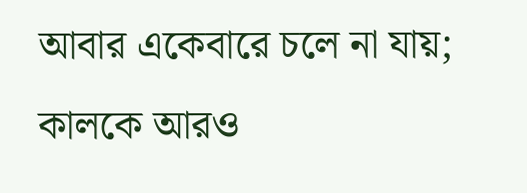আবার একেবারে চলে না যায়;
কালকে আরও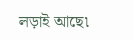লড়াই আছে৷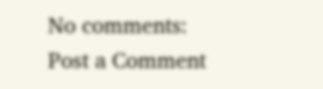No comments:
Post a Comment